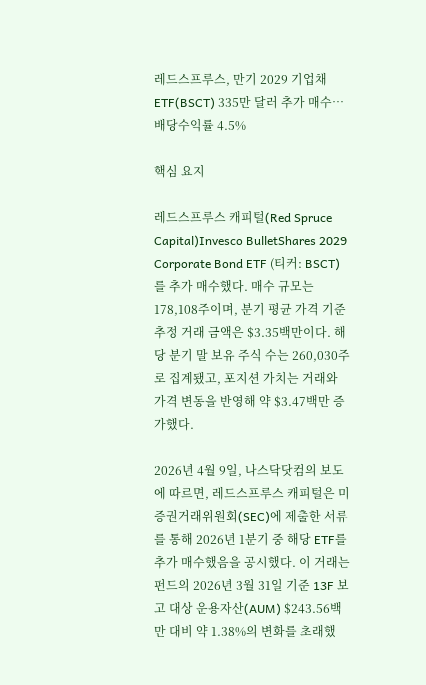레드스프루스, 만기 2029 기업채 ETF(BSCT) 335만 달러 추가 매수…배당수익률 4.5%

핵심 요지

레드스프루스 캐피털(Red Spruce Capital)Invesco BulletShares 2029 Corporate Bond ETF (티커: BSCT)를 추가 매수했다. 매수 규모는 178,108주이며, 분기 평균 가격 기준 추정 거래 금액은 $3.35백만이다. 해당 분기 말 보유 주식 수는 260,030주로 집계됐고, 포지션 가치는 거래와 가격 변동을 반영해 약 $3.47백만 증가했다.

2026년 4월 9일, 나스닥닷컴의 보도에 따르면, 레드스프루스 캐피털은 미 증권거래위원회(SEC)에 제출한 서류를 통해 2026년 1분기 중 해당 ETF를 추가 매수했음을 공시했다. 이 거래는 펀드의 2026년 3월 31일 기준 13F 보고 대상 운용자산(AUM) $243.56백만 대비 약 1.38%의 변화를 초래했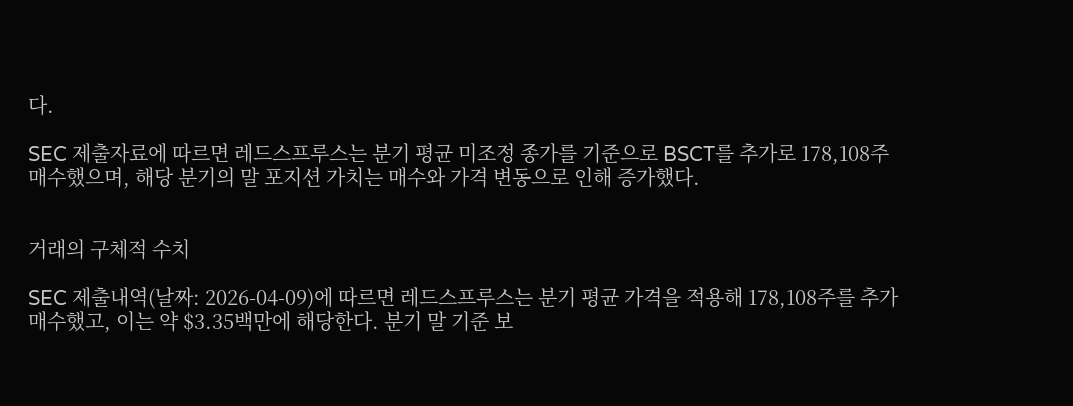다.

SEC 제출자료에 따르면 레드스프루스는 분기 평균 미조정 종가를 기준으로 BSCT를 추가로 178,108주 매수했으며, 해당 분기의 말 포지션 가치는 매수와 가격 변동으로 인해 증가했다.


거래의 구체적 수치

SEC 제출내역(날짜: 2026-04-09)에 따르면 레드스프루스는 분기 평균 가격을 적용해 178,108주를 추가 매수했고, 이는 약 $3.35백만에 해당한다. 분기 말 기준 보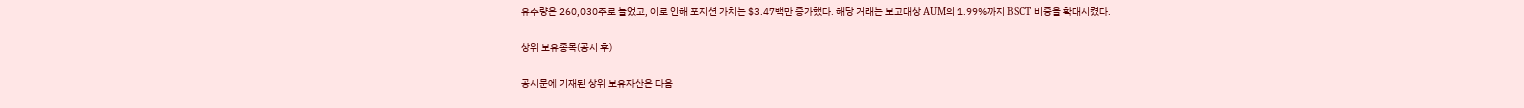유수량은 260,030주로 늘었고, 이로 인해 포지션 가치는 $3.47백만 증가했다. 해당 거래는 보고대상 AUM의 1.99%까지 BSCT 비중을 확대시켰다.

상위 보유종목(공시 후)

공시문에 기재된 상위 보유자산은 다음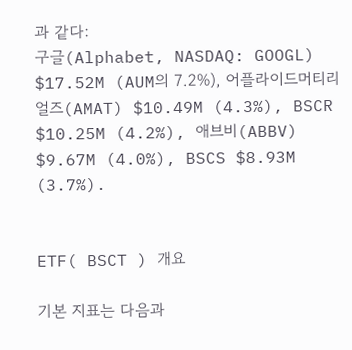과 같다:
구글(Alphabet, NASDAQ: GOOGL) $17.52M (AUM의 7.2%), 어플라이드머티리얼즈(AMAT) $10.49M (4.3%), BSCR $10.25M (4.2%), 애브비(ABBV) $9.67M (4.0%), BSCS $8.93M (3.7%).


ETF( BSCT ) 개요

기본 지표는 다음과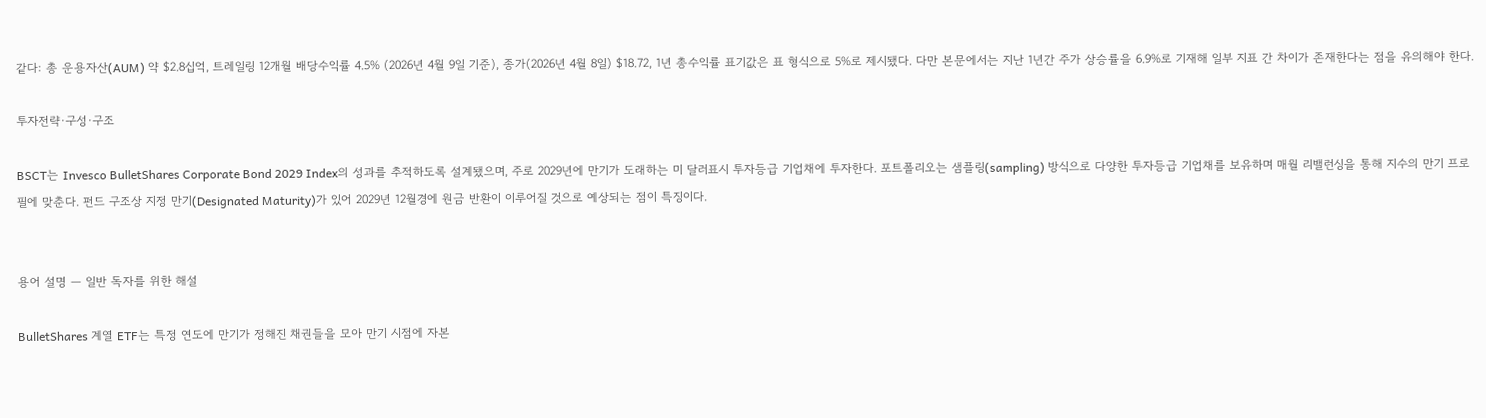같다: 총 운용자산(AUM) 약 $2.8십억, 트레일링 12개월 배당수익률 4.5% (2026년 4월 9일 기준), 종가(2026년 4월 8일) $18.72, 1년 총수익률 표기값은 표 형식으로 5%로 제시됐다. 다만 본문에서는 지난 1년간 주가 상승률을 6.9%로 기재해 일부 지표 간 차이가 존재한다는 점을 유의해야 한다.

투자전략·구성·구조

BSCT는 Invesco BulletShares Corporate Bond 2029 Index의 성과를 추적하도록 설계됐으며, 주로 2029년에 만기가 도래하는 미 달러표시 투자등급 기업채에 투자한다. 포트폴리오는 샘플링(sampling) 방식으로 다양한 투자등급 기업채를 보유하며 매월 리밸런싱을 통해 지수의 만기 프로필에 맞춘다. 펀드 구조상 지정 만기(Designated Maturity)가 있어 2029년 12월경에 원금 반환이 이루어질 것으로 예상되는 점이 특징이다.


용어 설명 — 일반 독자를 위한 해설

BulletShares 계열 ETF는 특정 연도에 만기가 정해진 채권들을 모아 만기 시점에 자본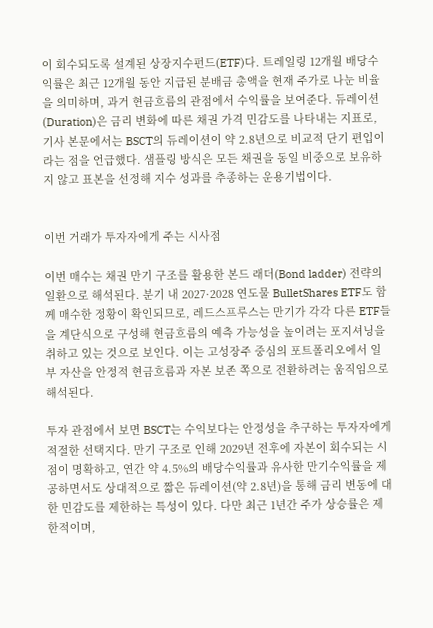이 회수되도록 설계된 상장지수펀드(ETF)다. 트레일링 12개월 배당수익률은 최근 12개월 동안 지급된 분배금 총액을 현재 주가로 나눈 비율을 의미하며, 과거 현금흐름의 관점에서 수익률을 보여준다. 듀레이션(Duration)은 금리 변화에 따른 채권 가격 민감도를 나타내는 지표로, 기사 본문에서는 BSCT의 듀레이션이 약 2.8년으로 비교적 단기 편입이라는 점을 언급했다. 샘플링 방식은 모든 채권을 동일 비중으로 보유하지 않고 표본을 선정해 지수 성과를 추종하는 운용기법이다.


이번 거래가 투자자에게 주는 시사점

이번 매수는 채권 만기 구조를 활용한 본드 래더(Bond ladder) 전략의 일환으로 해석된다. 분기 내 2027·2028 연도물 BulletShares ETF도 함께 매수한 정황이 확인되므로, 레드스프루스는 만기가 각각 다른 ETF들을 계단식으로 구성해 현금흐름의 예측 가능성을 높이려는 포지셔닝을 취하고 있는 것으로 보인다. 이는 고성장주 중심의 포트폴리오에서 일부 자산을 안정적 현금흐름과 자본 보존 쪽으로 전환하려는 움직임으로 해석된다.

투자 관점에서 보면 BSCT는 수익보다는 안정성을 추구하는 투자자에게 적절한 선택지다. 만기 구조로 인해 2029년 전후에 자본이 회수되는 시점이 명확하고, 연간 약 4.5%의 배당수익률과 유사한 만기수익률을 제공하면서도 상대적으로 짧은 듀레이션(약 2.8년)을 통해 금리 변동에 대한 민감도를 제한하는 특성이 있다. 다만 최근 1년간 주가 상승률은 제한적이며,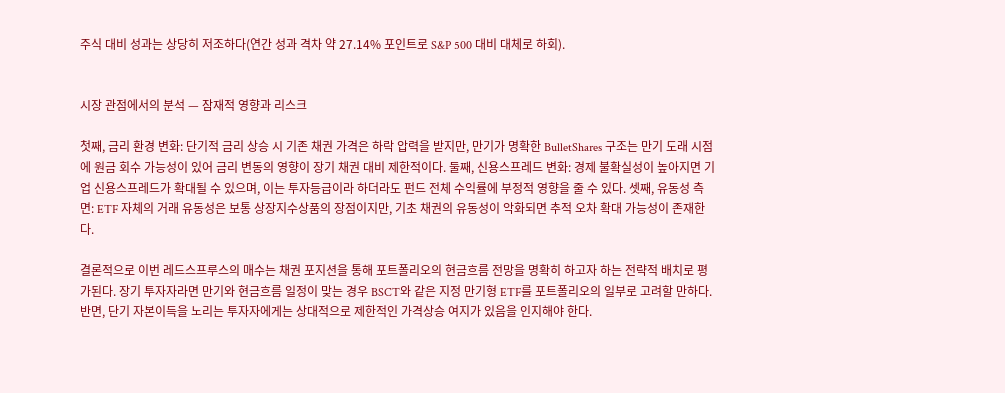주식 대비 성과는 상당히 저조하다(연간 성과 격차 약 27.14% 포인트로 S&P 500 대비 대체로 하회).


시장 관점에서의 분석 — 잠재적 영향과 리스크

첫째, 금리 환경 변화: 단기적 금리 상승 시 기존 채권 가격은 하락 압력을 받지만, 만기가 명확한 BulletShares 구조는 만기 도래 시점에 원금 회수 가능성이 있어 금리 변동의 영향이 장기 채권 대비 제한적이다. 둘째, 신용스프레드 변화: 경제 불확실성이 높아지면 기업 신용스프레드가 확대될 수 있으며, 이는 투자등급이라 하더라도 펀드 전체 수익률에 부정적 영향을 줄 수 있다. 셋째, 유동성 측면: ETF 자체의 거래 유동성은 보통 상장지수상품의 장점이지만, 기초 채권의 유동성이 악화되면 추적 오차 확대 가능성이 존재한다.

결론적으로 이번 레드스프루스의 매수는 채권 포지션을 통해 포트폴리오의 현금흐름 전망을 명확히 하고자 하는 전략적 배치로 평가된다. 장기 투자자라면 만기와 현금흐름 일정이 맞는 경우 BSCT와 같은 지정 만기형 ETF를 포트폴리오의 일부로 고려할 만하다. 반면, 단기 자본이득을 노리는 투자자에게는 상대적으로 제한적인 가격상승 여지가 있음을 인지해야 한다.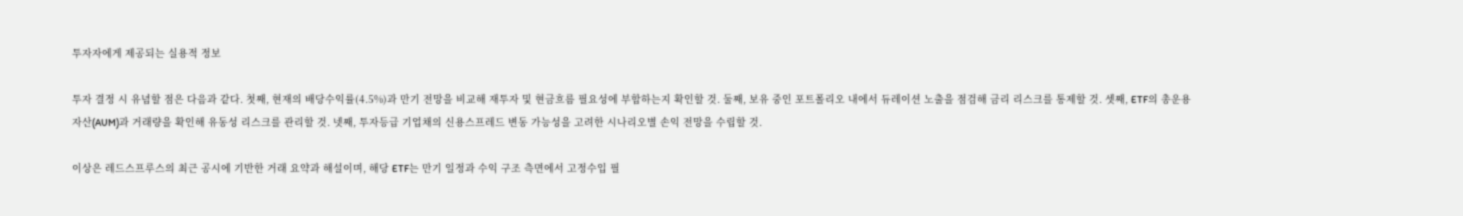투자자에게 제공되는 실용적 정보

투자 결정 시 유념할 점은 다음과 같다. 첫째, 현재의 배당수익률(4.5%)과 만기 전망을 비교해 재투자 및 현금흐름 필요성에 부합하는지 확인할 것. 둘째, 보유 중인 포트폴리오 내에서 듀레이션 노출을 점검해 금리 리스크를 통제할 것. 셋째, ETF의 총운용자산(AUM)과 거래량을 확인해 유동성 리스크를 관리할 것. 넷째, 투자등급 기업채의 신용스프레드 변동 가능성을 고려한 시나리오별 손익 전망을 수립할 것.

이상은 레드스프루스의 최근 공시에 기반한 거래 요약과 해설이며, 해당 ETF는 만기 일정과 수익 구조 측면에서 고정수입 필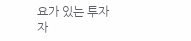요가 있는 투자자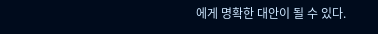에게 명확한 대안이 될 수 있다.